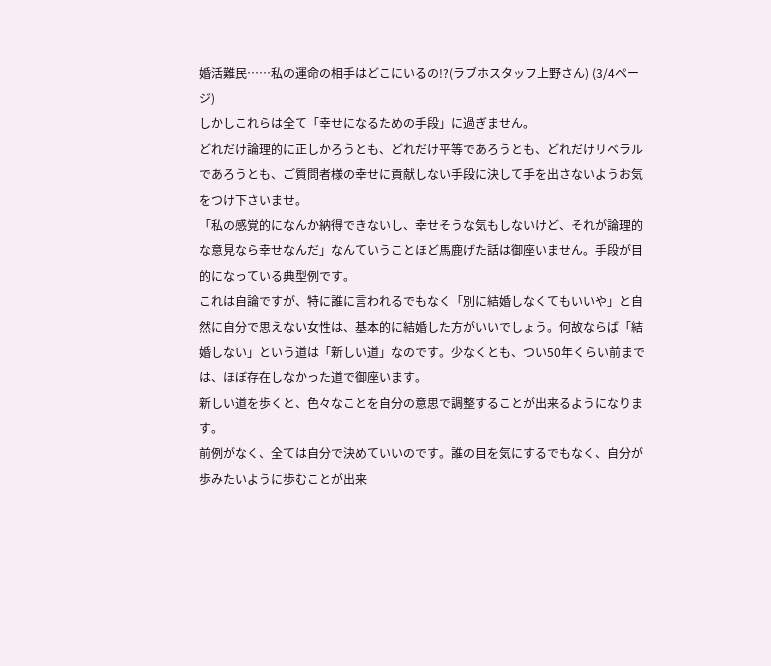婚活難民……私の運命の相手はどこにいるの!?(ラブホスタッフ上野さん) (3/4ページ)
しかしこれらは全て「幸せになるための手段」に過ぎません。
どれだけ論理的に正しかろうとも、どれだけ平等であろうとも、どれだけリベラルであろうとも、ご質問者様の幸せに貢献しない手段に決して手を出さないようお気をつけ下さいませ。
「私の感覚的になんか納得できないし、幸せそうな気もしないけど、それが論理的な意見なら幸せなんだ」なんていうことほど馬鹿げた話は御座いません。手段が目的になっている典型例です。
これは自論ですが、特に誰に言われるでもなく「別に結婚しなくてもいいや」と自然に自分で思えない女性は、基本的に結婚した方がいいでしょう。何故ならば「結婚しない」という道は「新しい道」なのです。少なくとも、つい50年くらい前までは、ほぼ存在しなかった道で御座います。
新しい道を歩くと、色々なことを自分の意思で調整することが出来るようになります。
前例がなく、全ては自分で決めていいのです。誰の目を気にするでもなく、自分が歩みたいように歩むことが出来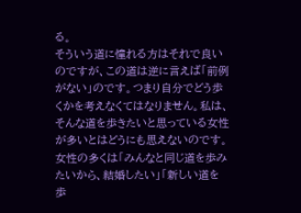る。
そういう道に憧れる方はそれで良いのですが、この道は逆に言えば「前例がない」のです。つまり自分でどう歩くかを考えなくてはなりません。私は、そんな道を歩きたいと思っている女性が多いとはどうにも思えないのです。
女性の多くは「みんなと同じ道を歩みたいから、結婚したい」「新しい道を歩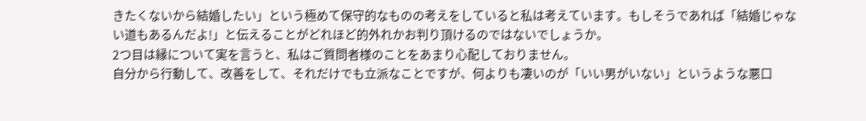きたくないから結婚したい」という極めて保守的なものの考えをしていると私は考えています。もしそうであれば「結婚じゃない道もあるんだよ!」と伝えることがどれほど的外れかお判り頂けるのではないでしょうか。
2つ目は縁について実を言うと、私はご質問者様のことをあまり心配しておりません。
自分から行動して、改善をして、それだけでも立派なことですが、何よりも凄いのが「いい男がいない」というような悪口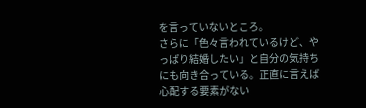を言っていないところ。
さらに「色々言われているけど、やっぱり結婚したい」と自分の気持ちにも向き合っている。正直に言えば心配する要素がない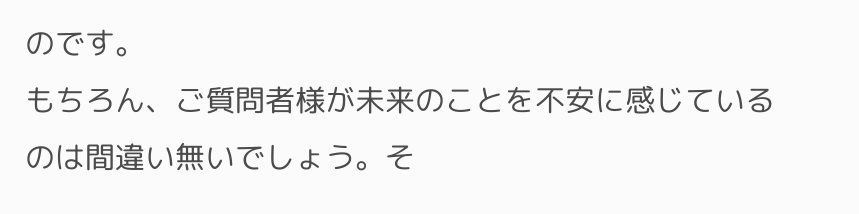のです。
もちろん、ご質問者様が未来のことを不安に感じているのは間違い無いでしょう。そ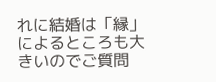れに結婚は「縁」によるところも大きいのでご質問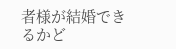者様が結婚できるかど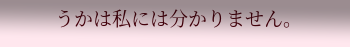うかは私には分かりません。